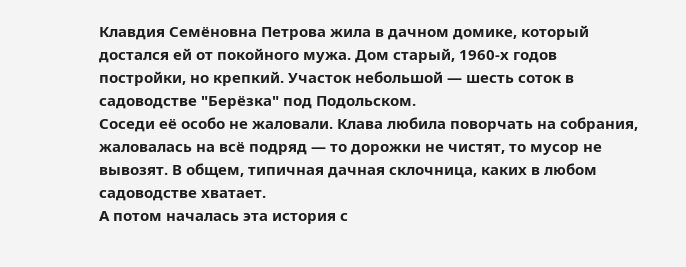Клавдия Семёновна Петрова жила в дачном домике, который достался ей от покойного мужа. Дом старый, 1960-х годов постройки, но крепкий. Участок небольшой — шесть соток в садоводстве "Берёзка" под Подольском.
Соседи её особо не жаловали. Клава любила поворчать на собрания, жаловалась на всё подряд — то дорожки не чистят, то мусор не вывозят. В общем, типичная дачная склочница, каких в любом садоводстве хватает.
А потом началась эта история с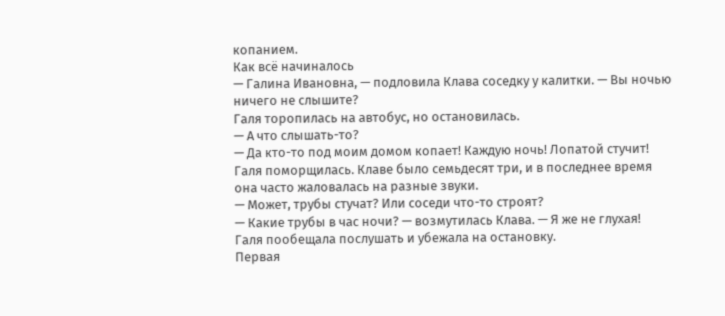копанием.
Как всё начиналось
— Галина Ивановна, — подловила Клава соседку у калитки. — Вы ночью ничего не слышите?
Галя торопилась на автобус, но остановилась.
— А что слышать-то?
— Да кто-то под моим домом копает! Каждую ночь! Лопатой стучит!
Галя поморщилась. Клаве было семьдесят три, и в последнее время она часто жаловалась на разные звуки.
— Может, трубы стучат? Или соседи что-то строят?
— Какие трубы в час ночи? — возмутилась Клава. — Я же не глухая!
Галя пообещала послушать и убежала на остановку.
Первая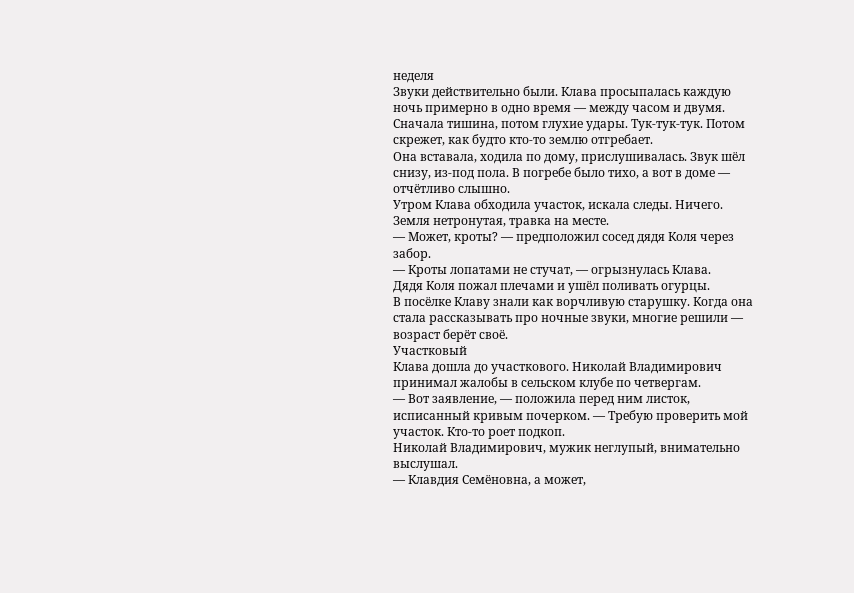неделя
Звуки действительно были. Клава просыпалась каждую ночь примерно в одно время — между часом и двумя. Сначала тишина, потом глухие удары. Тук-тук-тук. Потом скрежет, как будто кто-то землю отгребает.
Она вставала, ходила по дому, прислушивалась. Звук шёл снизу, из-под пола. В погребе было тихо, а вот в доме — отчётливо слышно.
Утром Клава обходила участок, искала следы. Ничего. Земля нетронутая, травка на месте.
— Может, кроты? — предположил сосед дядя Коля через забор.
— Кроты лопатами не стучат, — огрызнулась Клава.
Дядя Коля пожал плечами и ушёл поливать огурцы.
В посёлке Клаву знали как ворчливую старушку. Когда она стала рассказывать про ночные звуки, многие решили — возраст берёт своё.
Участковый
Клава дошла до участкового. Николай Владимирович принимал жалобы в сельском клубе по четвергам.
— Вот заявление, — положила перед ним листок, исписанный кривым почерком. — Требую проверить мой участок. Кто-то роет подкоп.
Николай Владимирович, мужик неглупый, внимательно выслушал.
— Клавдия Семёновна, а может,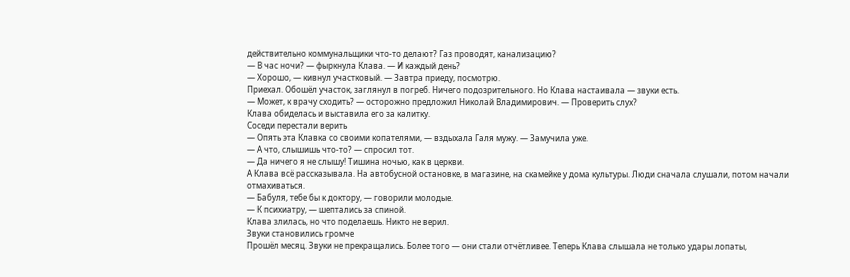действительно коммунальщики что-то делают? Газ проводят, канализацию?
— В час ночи? — фыркнула Клава. — И каждый день?
— Хорошо, — кивнул участковый. — Завтра приеду, посмотрю.
Приехал. Обошёл участок, заглянул в погреб. Ничего подозрительного. Но Клава настаивала — звуки есть.
— Может, к врачу сходить? — осторожно предложил Николай Владимирович. — Проверить слух?
Клава обиделась и выставила его за калитку.
Соседи перестали верить
— Опять эта Клавка со своими копателями, — вздыхала Галя мужу. — Замучила уже.
— А что, слышишь что-то? — спросил тот.
— Да ничего я не слышу! Тишина ночью, как в церкви.
А Клава всё рассказывала. На автобусной остановке, в магазине, на скамейке у дома культуры. Люди сначала слушали, потом начали отмахиваться.
— Бабуля, тебе бы к доктору, — говорили молодые.
— К психиатру, — шептались за спиной.
Клава злилась, но что поделаешь. Никто не верил.
Звуки становились громче
Прошёл месяц. Звуки не прекращались. Более того — они стали отчётливее. Теперь Клава слышала не только удары лопаты,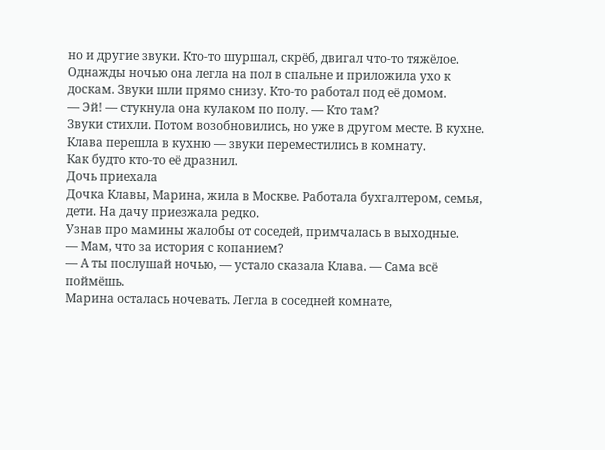но и другие звуки. Кто-то шуршал, скрёб, двигал что-то тяжёлое.
Однажды ночью она легла на пол в спальне и приложила ухо к доскам. Звуки шли прямо снизу. Кто-то работал под её домом.
— Эй! — стукнула она кулаком по полу. — Кто там?
Звуки стихли. Потом возобновились, но уже в другом месте. В кухне.
Клава перешла в кухню — звуки переместились в комнату.
Как будто кто-то её дразнил.
Дочь приехала
Дочка Клавы, Марина, жила в Москве. Работала бухгалтером, семья, дети. На дачу приезжала редко.
Узнав про мамины жалобы от соседей, примчалась в выходные.
— Мам, что за история с копанием?
— А ты послушай ночью, — устало сказала Клава. — Сама всё поймёшь.
Марина осталась ночевать. Легла в соседней комнате,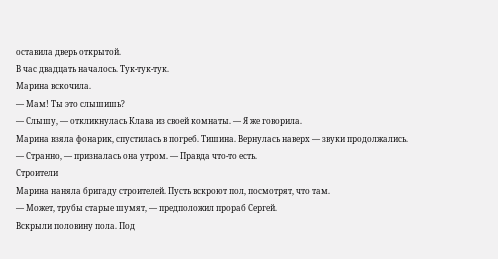оставила дверь открытой.
В час двадцать началось. Тук-тук-тук.
Марина вскочила.
— Мам! Ты это слышишь?
— Слышу, — откликнулась Клава из своей комнаты. — Я же говорила.
Марина взяла фонарик, спустилась в погреб. Тишина. Вернулась наверх — звуки продолжались.
— Странно, — призналась она утром. — Правда что-то есть.
Строители
Марина наняла бригаду строителей. Пусть вскроют пол, посмотрят, что там.
— Может, трубы старые шумят, — предположил прораб Сергей.
Вскрыли половину пола. Под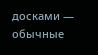досками — обычные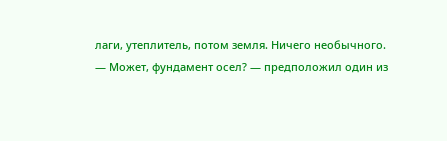лаги, утеплитель, потом земля. Ничего необычного.
— Может, фундамент осел? — предположил один из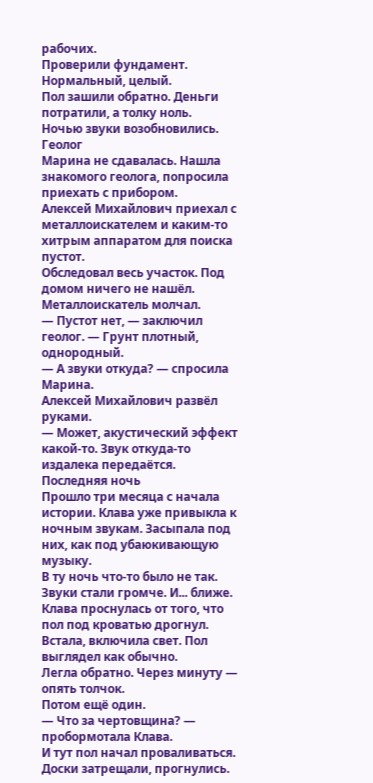рабочих.
Проверили фундамент. Нормальный, целый.
Пол зашили обратно. Деньги потратили, а толку ноль.
Ночью звуки возобновились.
Геолог
Марина не сдавалась. Нашла знакомого геолога, попросила приехать с прибором.
Алексей Михайлович приехал с металлоискателем и каким-то хитрым аппаратом для поиска пустот.
Обследовал весь участок. Под домом ничего не нашёл. Металлоискатель молчал.
— Пустот нет, — заключил геолог. — Грунт плотный, однородный.
— А звуки откуда? — спросила Марина.
Алексей Михайлович развёл руками.
— Может, акустический эффект какой-то. Звук откуда-то издалека передаётся.
Последняя ночь
Прошло три месяца с начала истории. Клава уже привыкла к ночным звукам. Засыпала под них, как под убаюкивающую музыку.
В ту ночь что-то было не так. Звуки стали громче. И... ближе.
Клава проснулась от того, что пол под кроватью дрогнул.
Встала, включила свет. Пол выглядел как обычно.
Легла обратно. Через минуту — опять толчок.
Потом ещё один.
— Что за чертовщина? — пробормотала Клава.
И тут пол начал проваливаться.
Доски затрещали, прогнулись.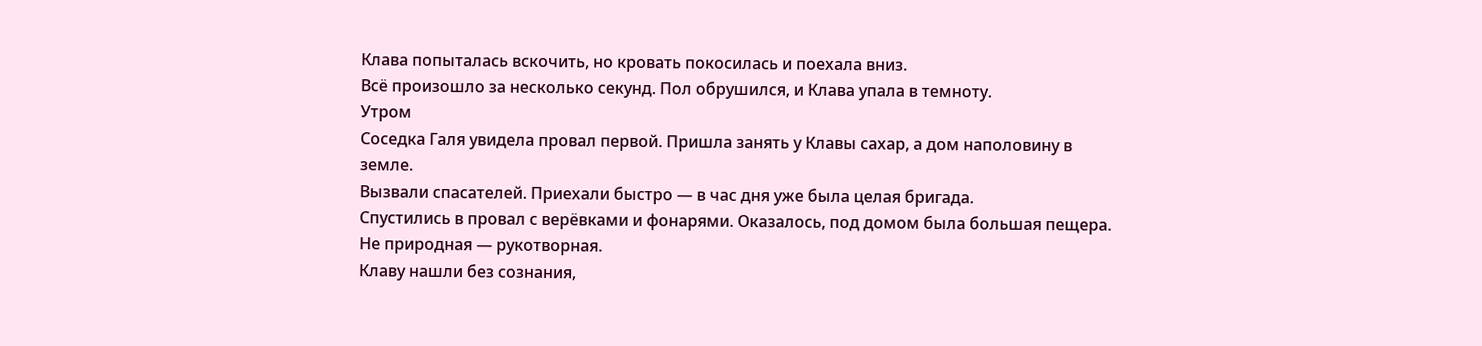Клава попыталась вскочить, но кровать покосилась и поехала вниз.
Всё произошло за несколько секунд. Пол обрушился, и Клава упала в темноту.
Утром
Соседка Галя увидела провал первой. Пришла занять у Клавы сахар, а дом наполовину в земле.
Вызвали спасателей. Приехали быстро — в час дня уже была целая бригада.
Спустились в провал с верёвками и фонарями. Оказалось, под домом была большая пещера. Не природная — рукотворная.
Клаву нашли без сознания,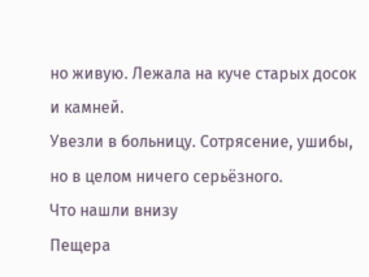но живую. Лежала на куче старых досок и камней.
Увезли в больницу. Сотрясение, ушибы, но в целом ничего серьёзного.
Что нашли внизу
Пещера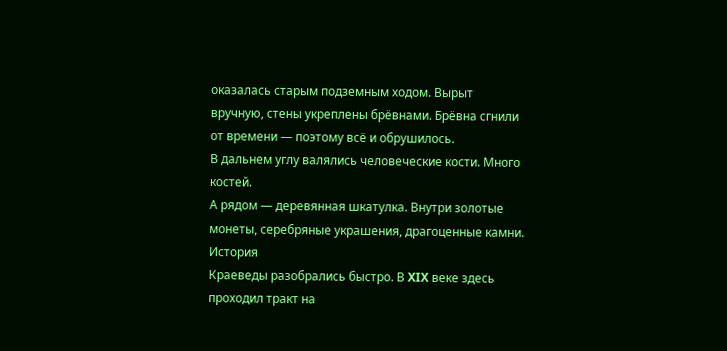оказалась старым подземным ходом. Вырыт вручную, стены укреплены брёвнами. Брёвна сгнили от времени — поэтому всё и обрушилось.
В дальнем углу валялись человеческие кости. Много костей.
А рядом — деревянная шкатулка. Внутри золотые монеты, серебряные украшения, драгоценные камни.
История
Краеведы разобрались быстро. В XIX веке здесь проходил тракт на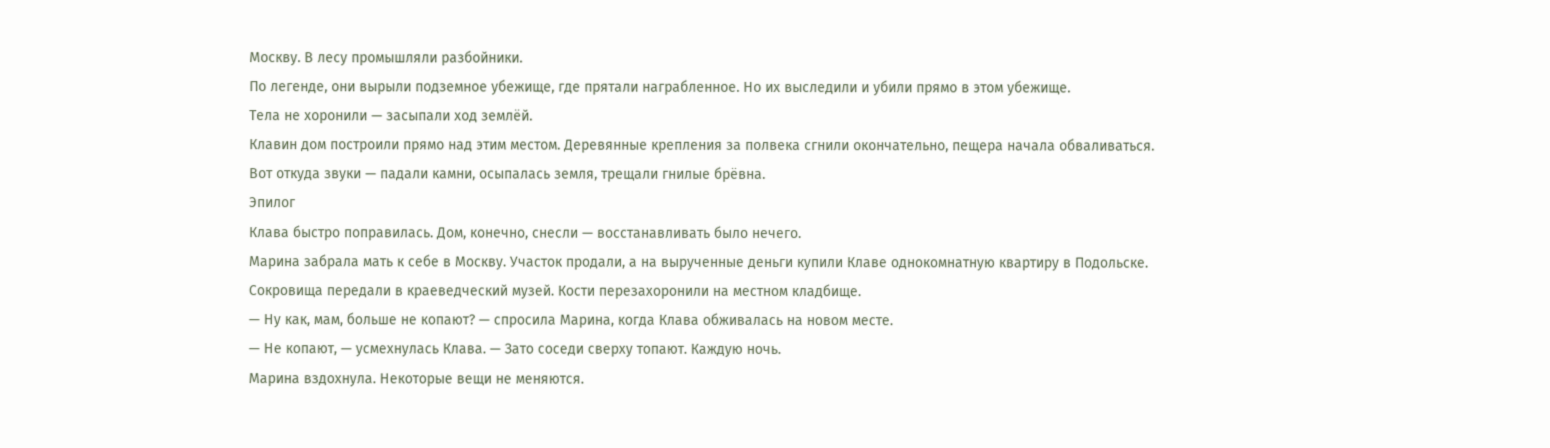Москву. В лесу промышляли разбойники.
По легенде, они вырыли подземное убежище, где прятали награбленное. Но их выследили и убили прямо в этом убежище.
Тела не хоронили — засыпали ход землёй.
Клавин дом построили прямо над этим местом. Деревянные крепления за полвека сгнили окончательно, пещера начала обваливаться.
Вот откуда звуки — падали камни, осыпалась земля, трещали гнилые брёвна.
Эпилог
Клава быстро поправилась. Дом, конечно, снесли — восстанавливать было нечего.
Марина забрала мать к себе в Москву. Участок продали, а на вырученные деньги купили Клаве однокомнатную квартиру в Подольске.
Сокровища передали в краеведческий музей. Кости перезахоронили на местном кладбище.
— Ну как, мам, больше не копают? — спросила Марина, когда Клава обживалась на новом месте.
— Не копают, — усмехнулась Клава. — Зато соседи сверху топают. Каждую ночь.
Марина вздохнула. Некоторые вещи не меняются.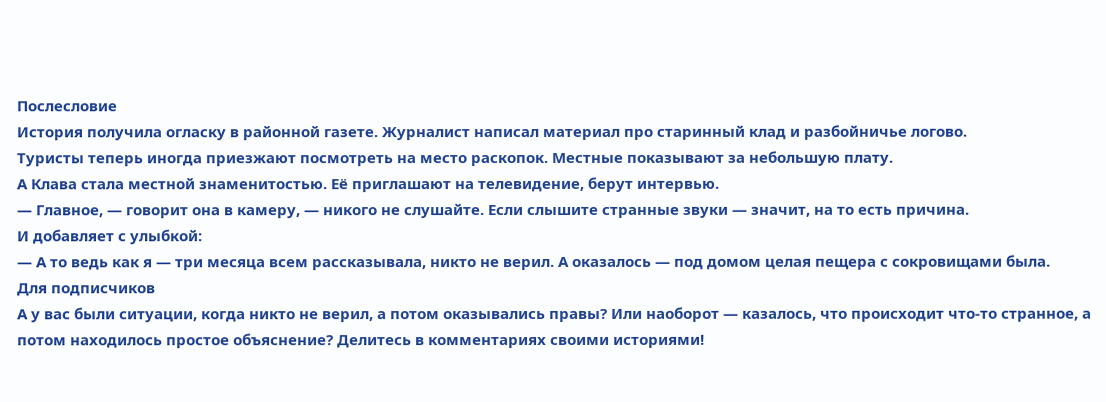Послесловие
История получила огласку в районной газете. Журналист написал материал про старинный клад и разбойничье логово.
Туристы теперь иногда приезжают посмотреть на место раскопок. Местные показывают за небольшую плату.
А Клава стала местной знаменитостью. Её приглашают на телевидение, берут интервью.
— Главное, — говорит она в камеру, — никого не слушайте. Если слышите странные звуки — значит, на то есть причина.
И добавляет с улыбкой:
— А то ведь как я — три месяца всем рассказывала, никто не верил. А оказалось — под домом целая пещера с сокровищами была.
Для подписчиков
А у вас были ситуации, когда никто не верил, а потом оказывались правы? Или наоборот — казалось, что происходит что-то странное, а потом находилось простое объяснение? Делитесь в комментариях своими историями!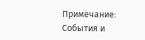Примечание: События и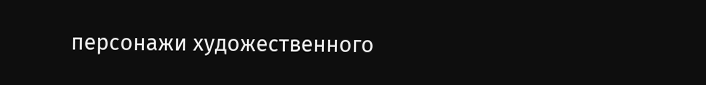персонажи художественного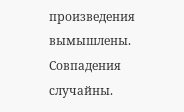произведения вымышлены. Совпадения случайны.